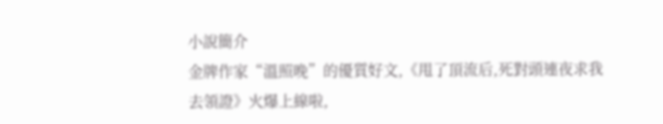小說簡介
金牌作家“溫照晚”的優質好文,《甩了頂流后,死對頭連夜求我去領證》火爆上線啦,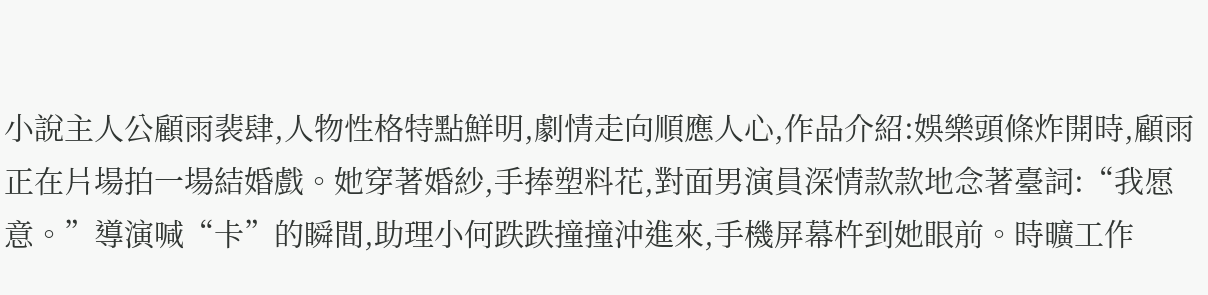小說主人公顧雨裴肆,人物性格特點鮮明,劇情走向順應人心,作品介紹:娛樂頭條炸開時,顧雨正在片場拍一場結婚戲。她穿著婚紗,手捧塑料花,對面男演員深情款款地念著臺詞:“我愿意。”導演喊“卡”的瞬間,助理小何跌跌撞撞沖進來,手機屏幕杵到她眼前。時曠工作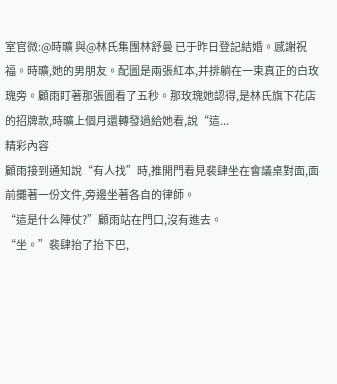室官微:@時曠 與@林氏集團林舒曼 已于昨日登記結婚。感謝祝福。時曠,她的男朋友。配圖是兩張紅本,并排躺在一束真正的白玫瑰旁。顧雨盯著那張圖看了五秒。那玫瑰她認得,是林氏旗下花店的招牌款,時曠上個月還轉發過給她看,說“這...
精彩內容
顧雨接到通知說“有人找”時,推開門看見裴肆坐在會議桌對面,面前攤著一份文件,旁邊坐著各自的律師。
“這是什么陣仗?”顧雨站在門口,沒有進去。
“坐。”裴肆抬了抬下巴,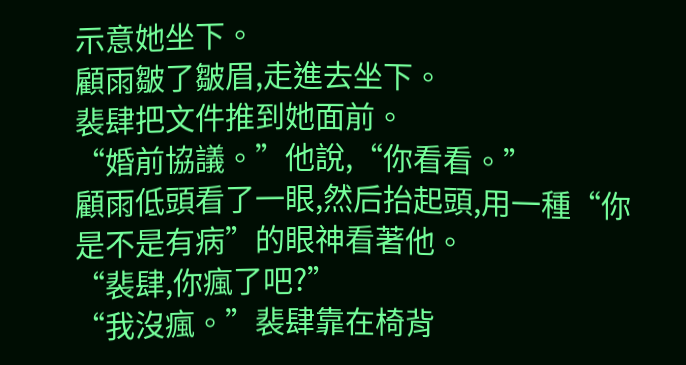示意她坐下。
顧雨皺了皺眉,走進去坐下。
裴肆把文件推到她面前。
“婚前協議。”他說,“你看看。”
顧雨低頭看了一眼,然后抬起頭,用一種“你是不是有病”的眼神看著他。
“裴肆,你瘋了吧?”
“我沒瘋。”裴肆靠在椅背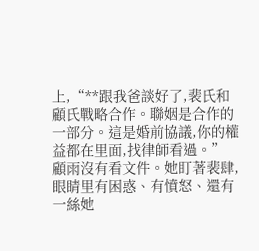上,“**跟我爸談好了,裴氏和顧氏戰略合作。聯姻是合作的一部分。這是婚前協議,你的權益都在里面,找律師看過。”
顧雨沒有看文件。她盯著裴肆,眼睛里有困惑、有憤怒、還有一絲她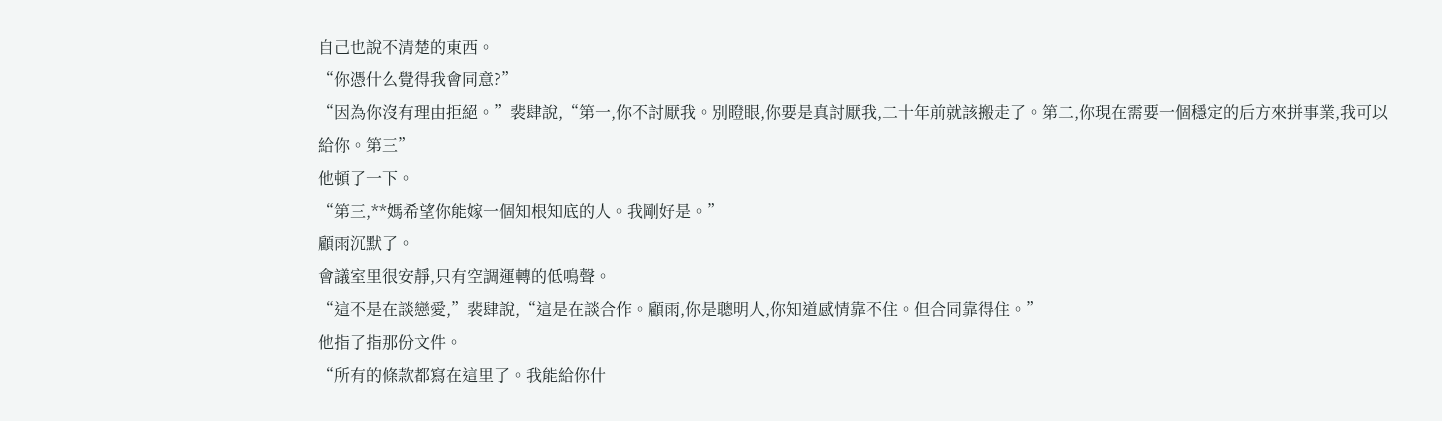自己也說不清楚的東西。
“你憑什么覺得我會同意?”
“因為你沒有理由拒絕。”裴肆說,“第一,你不討厭我。別瞪眼,你要是真討厭我,二十年前就該搬走了。第二,你現在需要一個穩定的后方來拼事業,我可以給你。第三”
他頓了一下。
“第三,**媽希望你能嫁一個知根知底的人。我剛好是。”
顧雨沉默了。
會議室里很安靜,只有空調運轉的低鳴聲。
“這不是在談戀愛,”裴肆說,“這是在談合作。顧雨,你是聰明人,你知道感情靠不住。但合同靠得住。”
他指了指那份文件。
“所有的條款都寫在這里了。我能給你什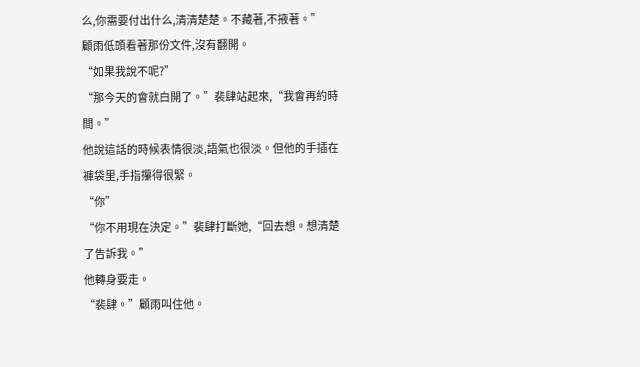么,你需要付出什么,清清楚楚。不藏著,不掖著。”
顧雨低頭看著那份文件,沒有翻開。
“如果我說不呢?”
“那今天的會就白開了。”裴肆站起來,“我會再約時間。”
他說這話的時候表情很淡,語氣也很淡。但他的手插在褲袋里,手指攥得很緊。
“你”
“你不用現在決定。”裴肆打斷她,“回去想。想清楚了告訴我。”
他轉身要走。
“裴肆。”顧雨叫住他。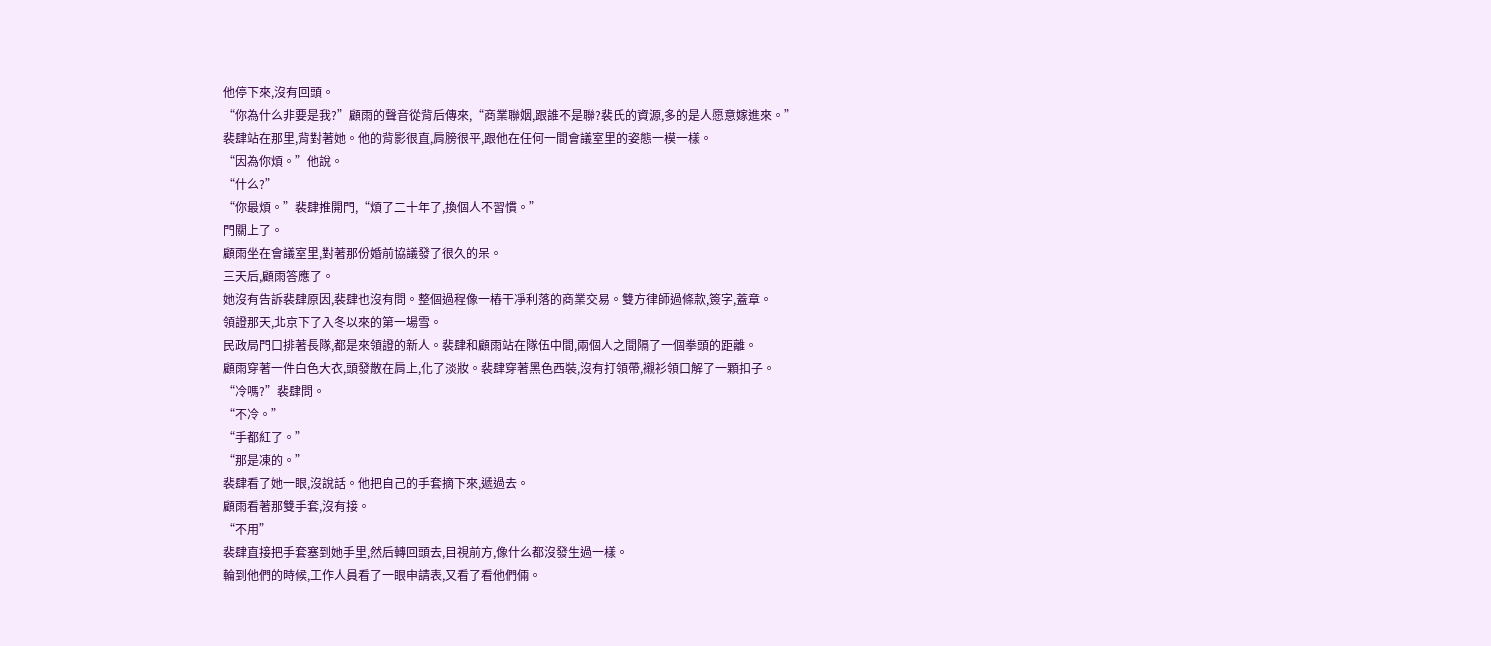他停下來,沒有回頭。
“你為什么非要是我?”顧雨的聲音從背后傳來,“商業聯姻,跟誰不是聯?裴氏的資源,多的是人愿意嫁進來。”
裴肆站在那里,背對著她。他的背影很直,肩膀很平,跟他在任何一間會議室里的姿態一模一樣。
“因為你煩。”他說。
“什么?”
“你最煩。”裴肆推開門,“煩了二十年了,換個人不習慣。”
門關上了。
顧雨坐在會議室里,對著那份婚前協議發了很久的呆。
三天后,顧雨答應了。
她沒有告訴裴肆原因,裴肆也沒有問。整個過程像一樁干凈利落的商業交易。雙方律師過條款,簽字,蓋章。
領證那天,北京下了入冬以來的第一場雪。
民政局門口排著長隊,都是來領證的新人。裴肆和顧雨站在隊伍中間,兩個人之間隔了一個拳頭的距離。
顧雨穿著一件白色大衣,頭發散在肩上,化了淡妝。裴肆穿著黑色西裝,沒有打領帶,襯衫領口解了一顆扣子。
“冷嗎?”裴肆問。
“不冷。”
“手都紅了。”
“那是凍的。”
裴肆看了她一眼,沒說話。他把自己的手套摘下來,遞過去。
顧雨看著那雙手套,沒有接。
“不用”
裴肆直接把手套塞到她手里,然后轉回頭去,目視前方,像什么都沒發生過一樣。
輪到他們的時候,工作人員看了一眼申請表,又看了看他們倆。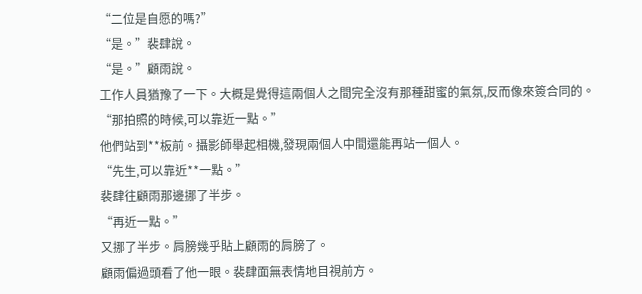“二位是自愿的嗎?”
“是。”裴肆說。
“是。”顧雨說。
工作人員猶豫了一下。大概是覺得這兩個人之間完全沒有那種甜蜜的氣氛,反而像來簽合同的。
“那拍照的時候,可以靠近一點。”
他們站到**板前。攝影師舉起相機,發現兩個人中間還能再站一個人。
“先生,可以靠近**一點。”
裴肆往顧雨那邊挪了半步。
“再近一點。”
又挪了半步。肩膀幾乎貼上顧雨的肩膀了。
顧雨偏過頭看了他一眼。裴肆面無表情地目視前方。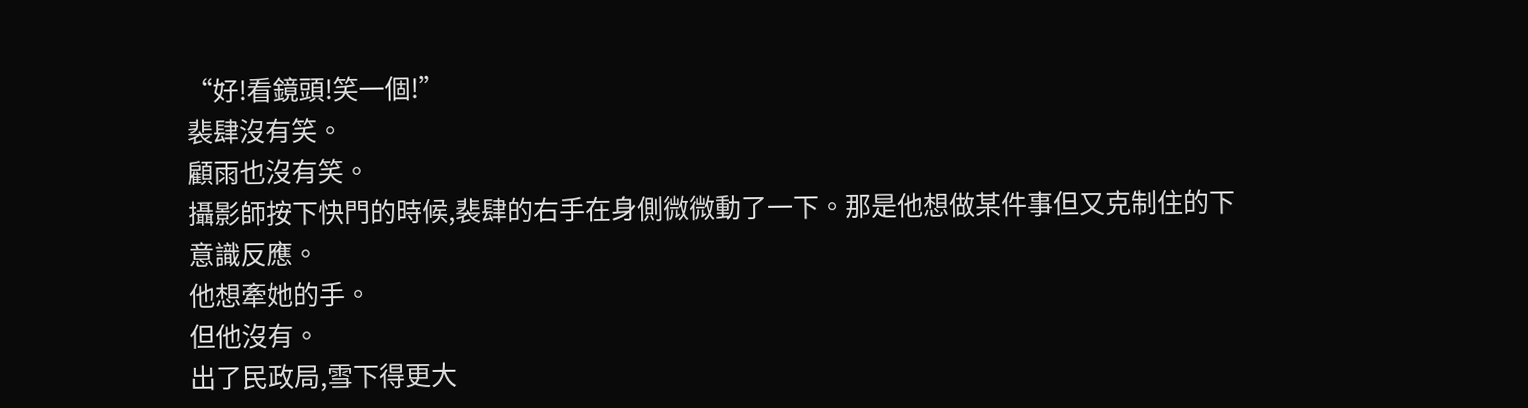“好!看鏡頭!笑一個!”
裴肆沒有笑。
顧雨也沒有笑。
攝影師按下快門的時候,裴肆的右手在身側微微動了一下。那是他想做某件事但又克制住的下意識反應。
他想牽她的手。
但他沒有。
出了民政局,雪下得更大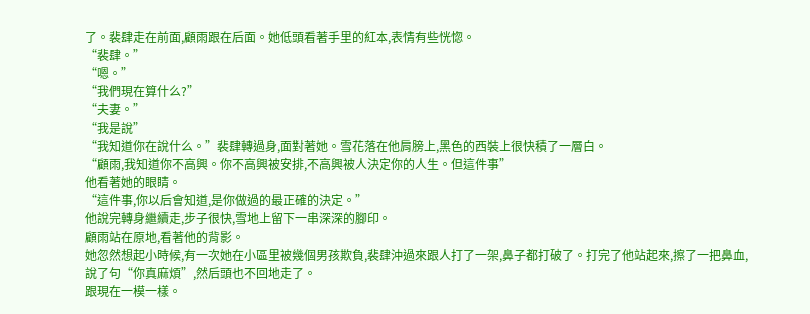了。裴肆走在前面,顧雨跟在后面。她低頭看著手里的紅本,表情有些恍惚。
“裴肆。”
“嗯。”
“我們現在算什么?”
“夫妻。”
“我是說”
“我知道你在說什么。”裴肆轉過身,面對著她。雪花落在他肩膀上,黑色的西裝上很快積了一層白。
“顧雨,我知道你不高興。你不高興被安排,不高興被人決定你的人生。但這件事”
他看著她的眼睛。
“這件事,你以后會知道,是你做過的最正確的決定。”
他說完轉身繼續走,步子很快,雪地上留下一串深深的腳印。
顧雨站在原地,看著他的背影。
她忽然想起小時候,有一次她在小區里被幾個男孩欺負,裴肆沖過來跟人打了一架,鼻子都打破了。打完了他站起來,擦了一把鼻血,說了句“你真麻煩”,然后頭也不回地走了。
跟現在一模一樣。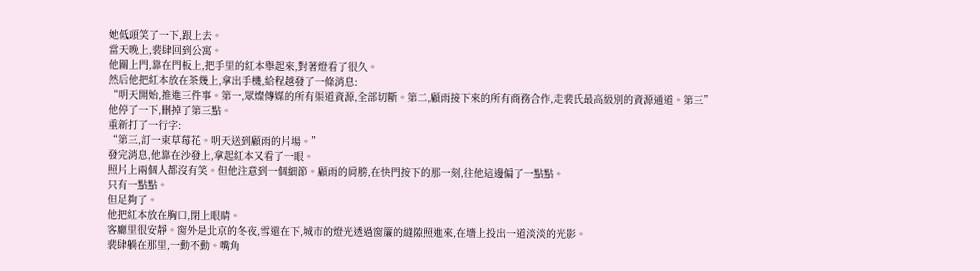她低頭笑了一下,跟上去。
當天晚上,裴肆回到公寓。
他關上門,靠在門板上,把手里的紅本舉起來,對著燈看了很久。
然后他把紅本放在茶幾上,拿出手機,給程越發了一條消息:
“明天開始,推進三件事。第一,眾燦傳媒的所有渠道資源,全部切斷。第二,顧雨接下來的所有商務合作,走裴氏最高級別的資源通道。第三”
他停了一下,刪掉了第三點。
重新打了一行字:
“第三,訂一束草莓花。明天送到顧雨的片場。”
發完消息,他靠在沙發上,拿起紅本又看了一眼。
照片上兩個人都沒有笑。但他注意到一個細節。顧雨的肩膀,在快門按下的那一刻,往他這邊偏了一點點。
只有一點點。
但足夠了。
他把紅本放在胸口,閉上眼睛。
客廳里很安靜。窗外是北京的冬夜,雪還在下,城市的燈光透過窗簾的縫隙照進來,在墻上投出一道淡淡的光影。
裴肆躺在那里,一動不動。嘴角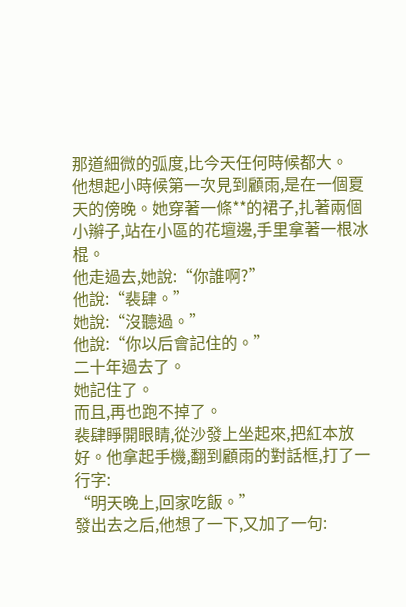那道細微的弧度,比今天任何時候都大。
他想起小時候第一次見到顧雨,是在一個夏天的傍晚。她穿著一條**的裙子,扎著兩個小辮子,站在小區的花壇邊,手里拿著一根冰棍。
他走過去,她說:“你誰啊?”
他說:“裴肆。”
她說:“沒聽過。”
他說:“你以后會記住的。”
二十年過去了。
她記住了。
而且,再也跑不掉了。
裴肆睜開眼睛,從沙發上坐起來,把紅本放好。他拿起手機,翻到顧雨的對話框,打了一行字:
“明天晚上,回家吃飯。”
發出去之后,他想了一下,又加了一句: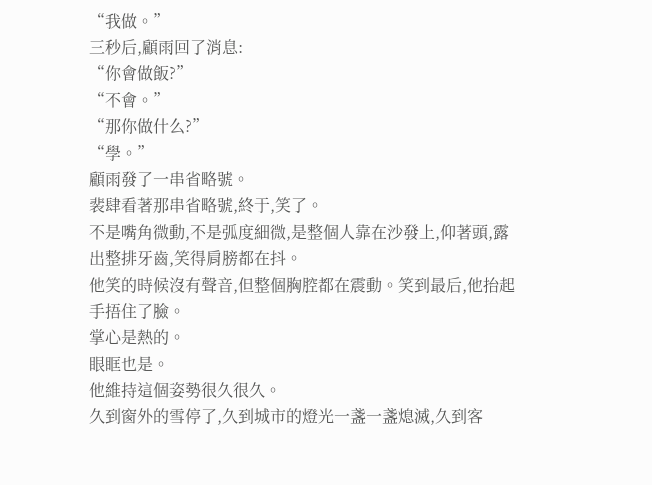“我做。”
三秒后,顧雨回了消息:
“你會做飯?”
“不會。”
“那你做什么?”
“學。”
顧雨發了一串省略號。
裴肆看著那串省略號,終于,笑了。
不是嘴角微動,不是弧度細微,是整個人靠在沙發上,仰著頭,露出整排牙齒,笑得肩膀都在抖。
他笑的時候沒有聲音,但整個胸腔都在震動。笑到最后,他抬起手捂住了臉。
掌心是熱的。
眼眶也是。
他維持這個姿勢很久很久。
久到窗外的雪停了,久到城市的燈光一盞一盞熄滅,久到客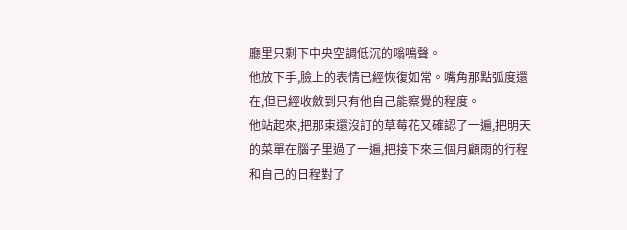廳里只剩下中央空調低沉的嗡鳴聲。
他放下手,臉上的表情已經恢復如常。嘴角那點弧度還在,但已經收斂到只有他自己能察覺的程度。
他站起來,把那束還沒訂的草莓花又確認了一遍,把明天的菜單在腦子里過了一遍,把接下來三個月顧雨的行程和自己的日程對了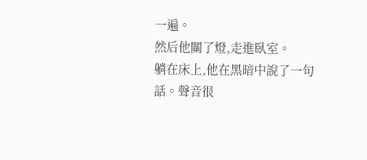一遍。
然后他關了燈,走進臥室。
躺在床上,他在黑暗中說了一句話。聲音很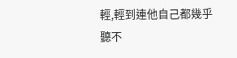輕,輕到連他自己都幾乎聽不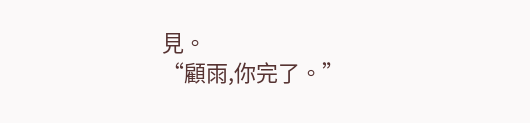見。
“顧雨,你完了。”